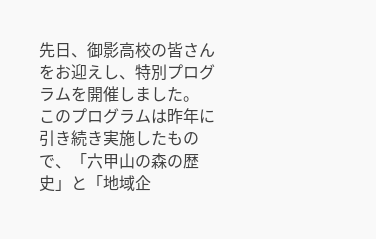先日、御影高校の皆さんをお迎えし、特別プログラムを開催しました。
このプログラムは昨年に引き続き実施したもので、「六甲山の森の歴史」と「地域企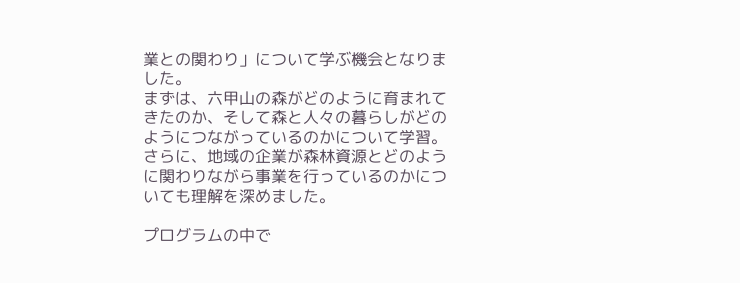業との関わり」について学ぶ機会となりました。
まずは、六甲山の森がどのように育まれてきたのか、そして森と人々の暮らしがどのようにつながっているのかについて学習。さらに、地域の企業が森林資源とどのように関わりながら事業を行っているのかについても理解を深めました。

プログラムの中で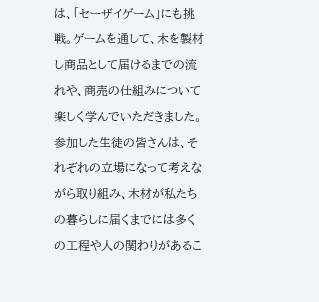は、「セーザイゲーム」にも挑戦。ゲームを通して、木を製材し商品として届けるまでの流れや、商売の仕組みについて楽しく学んでいただきました。参加した生徒の皆さんは、それぞれの立場になって考えながら取り組み、木材が私たちの暮らしに届くまでには多くの工程や人の関わりがあるこ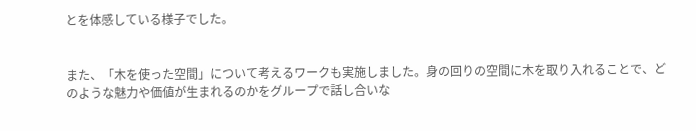とを体感している様子でした。


また、「木を使った空間」について考えるワークも実施しました。身の回りの空間に木を取り入れることで、どのような魅力や価値が生まれるのかをグループで話し合いな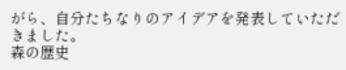がら、自分たちなりのアイデアを発表していただきました。
森の歴史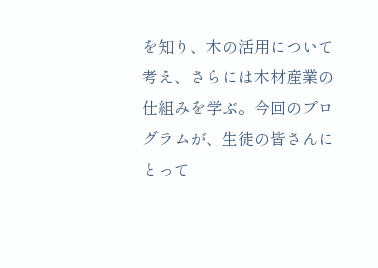を知り、木の活用について考え、さらには木材産業の仕組みを学ぶ。今回のプログラムが、生徒の皆さんにとって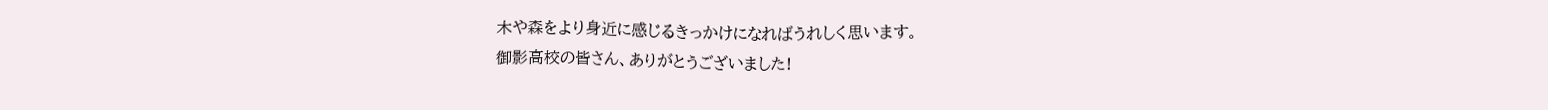木や森をより身近に感じるきっかけになればうれしく思います。
御影高校の皆さん、ありがとうございました!